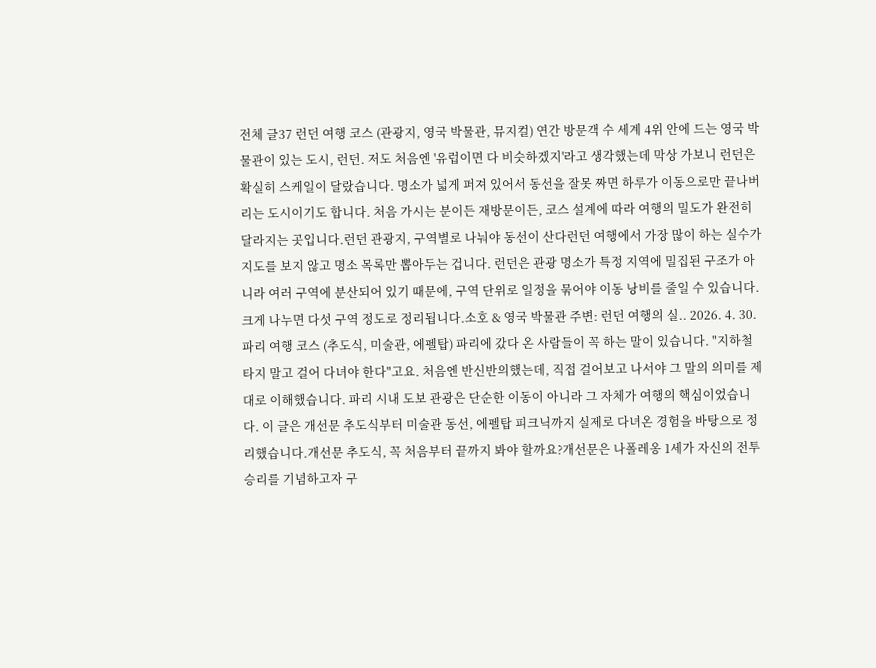전체 글37 런던 여행 코스 (관광지, 영국 박물관, 뮤지컬) 연간 방문객 수 세계 4위 안에 드는 영국 박물관이 있는 도시, 런던. 저도 처음엔 '유럽이면 다 비슷하겠지'라고 생각했는데 막상 가보니 런던은 확실히 스케일이 달랐습니다. 명소가 넓게 퍼져 있어서 동선을 잘못 짜면 하루가 이동으로만 끝나버리는 도시이기도 합니다. 처음 가시는 분이든 재방문이든, 코스 설계에 따라 여행의 밀도가 완전히 달라지는 곳입니다.런던 관광지, 구역별로 나눠야 동선이 산다런던 여행에서 가장 많이 하는 실수가 지도를 보지 않고 명소 목록만 뽑아두는 겁니다. 런던은 관광 명소가 특정 지역에 밀집된 구조가 아니라 여러 구역에 분산되어 있기 때문에, 구역 단위로 일정을 묶어야 이동 낭비를 줄일 수 있습니다.크게 나누면 다섯 구역 정도로 정리됩니다.소호 & 영국 박물관 주변: 런던 여행의 실.. 2026. 4. 30. 파리 여행 코스 (추도식, 미술관, 에펠탑) 파리에 갔다 온 사람들이 꼭 하는 말이 있습니다. "지하철 타지 말고 걸어 다녀야 한다"고요. 처음엔 반신반의했는데, 직접 걸어보고 나서야 그 말의 의미를 제대로 이해했습니다. 파리 시내 도보 관광은 단순한 이동이 아니라 그 자체가 여행의 핵심이었습니다. 이 글은 개선문 추도식부터 미술관 동선, 에펠탑 피크닉까지 실제로 다녀온 경험을 바탕으로 정리했습니다.개선문 추도식, 꼭 처음부터 끝까지 봐야 할까요?개선문은 나폴레옹 1세가 자신의 전투 승리를 기념하고자 구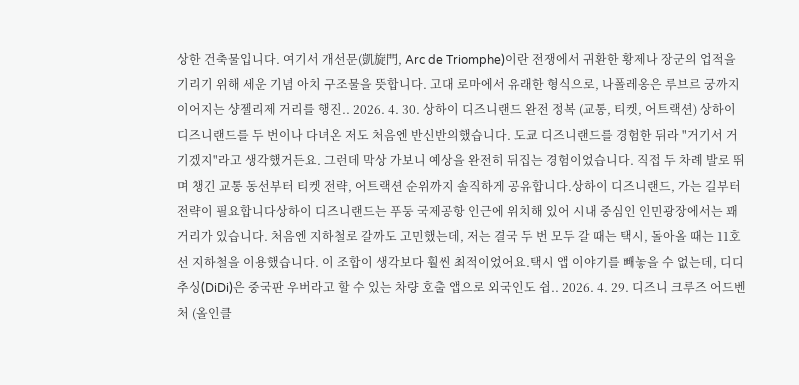상한 건축물입니다. 여기서 개선문(凱旋門, Arc de Triomphe)이란 전쟁에서 귀환한 황제나 장군의 업적을 기리기 위해 세운 기념 아치 구조물을 뜻합니다. 고대 로마에서 유래한 형식으로, 나폴레옹은 루브르 궁까지 이어지는 샹젤리제 거리를 행진.. 2026. 4. 30. 상하이 디즈니랜드 완전 정복 (교통, 티켓, 어트랙션) 상하이 디즈니랜드를 두 번이나 다녀온 저도 처음엔 반신반의했습니다. 도쿄 디즈니랜드를 경험한 뒤라 "거기서 거기겠지"라고 생각했거든요. 그런데 막상 가보니 예상을 완전히 뒤집는 경험이었습니다. 직접 두 차례 발로 뛰며 챙긴 교통 동선부터 티켓 전략, 어트랙션 순위까지 솔직하게 공유합니다.상하이 디즈니랜드, 가는 길부터 전략이 필요합니다상하이 디즈니랜드는 푸둥 국제공항 인근에 위치해 있어 시내 중심인 인민광장에서는 꽤 거리가 있습니다. 처음엔 지하철로 갈까도 고민했는데, 저는 결국 두 번 모두 갈 때는 택시, 돌아올 때는 11호선 지하철을 이용했습니다. 이 조합이 생각보다 훨씬 최적이었어요.택시 앱 이야기를 빼놓을 수 없는데, 디디추싱(DiDi)은 중국판 우버라고 할 수 있는 차량 호출 앱으로 외국인도 쉽.. 2026. 4. 29. 디즈니 크루즈 어드벤처 (올인클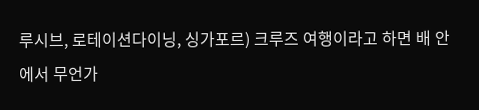루시브, 로테이션다이닝, 싱가포르) 크루즈 여행이라고 하면 배 안에서 무언가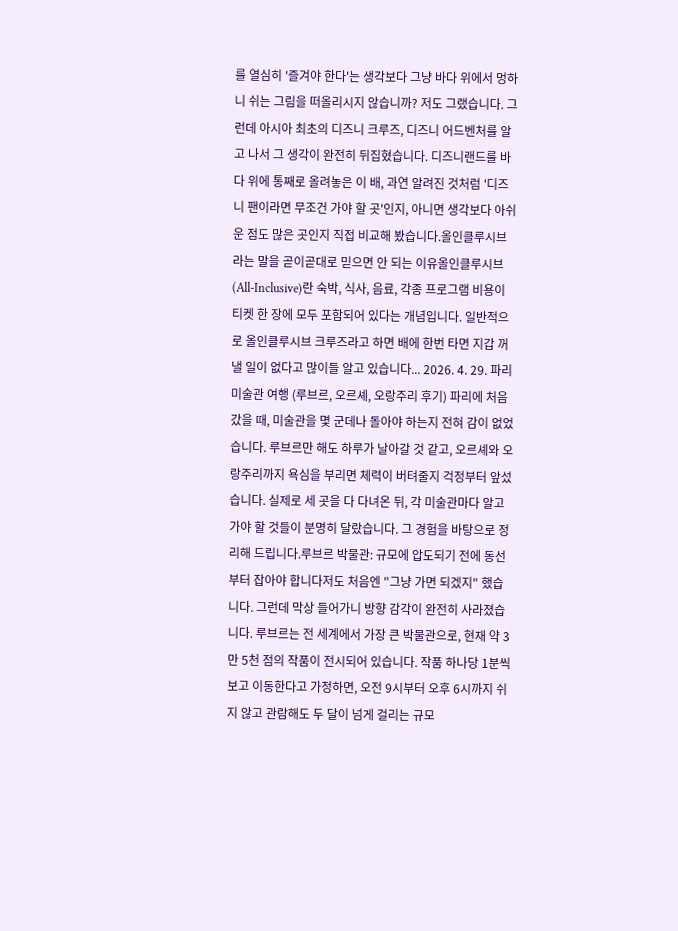를 열심히 '즐겨야 한다'는 생각보다 그냥 바다 위에서 멍하니 쉬는 그림을 떠올리시지 않습니까? 저도 그랬습니다. 그런데 아시아 최초의 디즈니 크루즈, 디즈니 어드벤처를 알고 나서 그 생각이 완전히 뒤집혔습니다. 디즈니랜드를 바다 위에 통째로 올려놓은 이 배, 과연 알려진 것처럼 '디즈니 팬이라면 무조건 가야 할 곳'인지, 아니면 생각보다 아쉬운 점도 많은 곳인지 직접 비교해 봤습니다.올인클루시브라는 말을 곧이곧대로 믿으면 안 되는 이유올인클루시브(All-Inclusive)란 숙박, 식사, 음료, 각종 프로그램 비용이 티켓 한 장에 모두 포함되어 있다는 개념입니다. 일반적으로 올인클루시브 크루즈라고 하면 배에 한번 타면 지갑 꺼낼 일이 없다고 많이들 알고 있습니다... 2026. 4. 29. 파리 미술관 여행 (루브르, 오르셰, 오랑주리 후기) 파리에 처음 갔을 때, 미술관을 몇 군데나 돌아야 하는지 전혀 감이 없었습니다. 루브르만 해도 하루가 날아갈 것 같고, 오르셰와 오랑주리까지 욕심을 부리면 체력이 버텨줄지 걱정부터 앞섰습니다. 실제로 세 곳을 다 다녀온 뒤, 각 미술관마다 알고 가야 할 것들이 분명히 달랐습니다. 그 경험을 바탕으로 정리해 드립니다.루브르 박물관: 규모에 압도되기 전에 동선부터 잡아야 합니다저도 처음엔 "그냥 가면 되겠지" 했습니다. 그런데 막상 들어가니 방향 감각이 완전히 사라졌습니다. 루브르는 전 세계에서 가장 큰 박물관으로, 현재 약 3만 5천 점의 작품이 전시되어 있습니다. 작품 하나당 1분씩 보고 이동한다고 가정하면, 오전 9시부터 오후 6시까지 쉬지 않고 관람해도 두 달이 넘게 걸리는 규모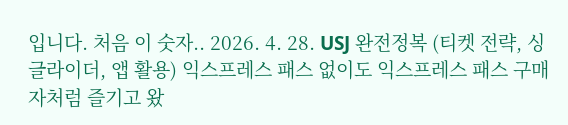입니다. 처음 이 숫자.. 2026. 4. 28. USJ 완전정복 (티켓 전략, 싱글라이더, 앱 활용) 익스프레스 패스 없이도 익스프레스 패스 구매자처럼 즐기고 왔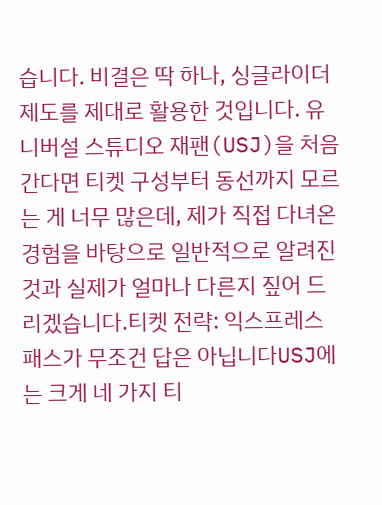습니다. 비결은 딱 하나, 싱글라이더 제도를 제대로 활용한 것입니다. 유니버설 스튜디오 재팬(USJ)을 처음 간다면 티켓 구성부터 동선까지 모르는 게 너무 많은데, 제가 직접 다녀온 경험을 바탕으로 일반적으로 알려진 것과 실제가 얼마나 다른지 짚어 드리겠습니다.티켓 전략: 익스프레스 패스가 무조건 답은 아닙니다USJ에는 크게 네 가지 티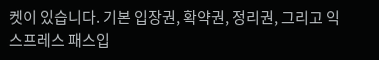켓이 있습니다. 기본 입장권, 확약권, 정리권, 그리고 익스프레스 패스입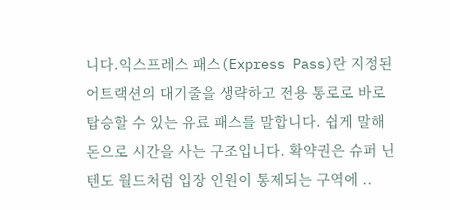니다.익스프레스 패스(Express Pass)란 지정된 어트랙션의 대기줄을 생략하고 전용 통로로 바로 탑승할 수 있는 유료 패스를 말합니다. 쉽게 말해 돈으로 시간을 사는 구조입니다. 확약권은 슈퍼 닌텐도 월드처럼 입장 인원이 통제되는 구역에 ..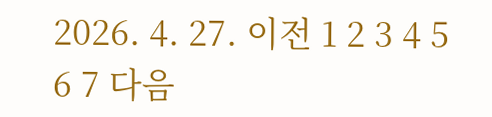2026. 4. 27. 이전 1 2 3 4 5 6 7 다음